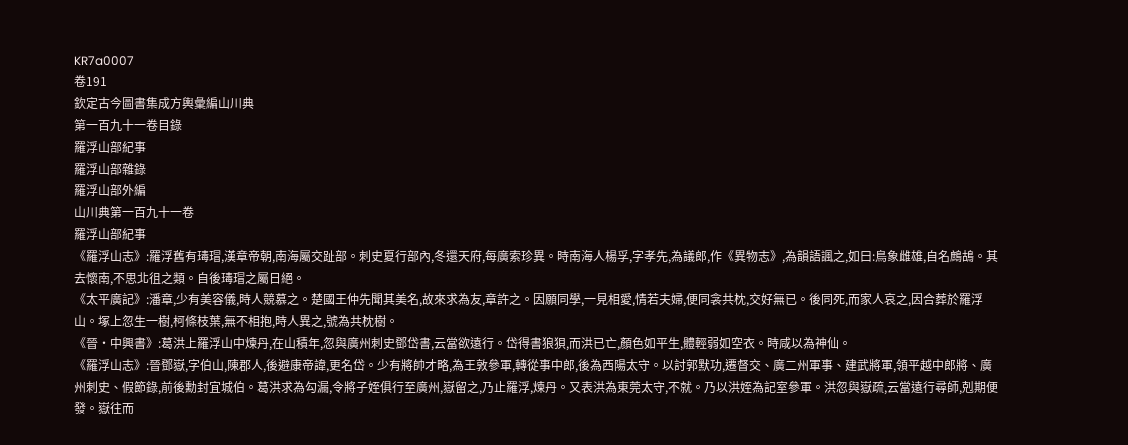KR7a0007
卷191
欽定古今圖書集成方輿彙編山川典
第一百九十一卷目錄
羅浮山部紀事
羅浮山部雜錄
羅浮山部外編
山川典第一百九十一卷
羅浮山部紀事
《羅浮山志》:羅浮舊有瑇瑁,漢章帝朝,南海屬交趾部。刺史夏行部內,冬還天府,每廣索珍異。時南海人楊孚,字孝先,為議郎,作《異物志》,為韻語諷之,如曰:鳥象雌雄,自名鷓鴣。其去懷南,不思北徂之類。自後瑇瑁之屬日絕。
《太平廣記》:潘章,少有美容儀,時人競慕之。楚國王仲先聞其美名,故來求為友,章許之。因願同學,一見相愛,情若夫婦,便同衾共枕,交好無已。後同死,而家人哀之,因合葬於羅浮山。塚上忽生一樹,柯條枝葉,無不相抱,時人異之,號為共枕樹。
《晉·中興書》:葛洪上羅浮山中煉丹,在山積年,忽與廣州刺史鄧岱書,云當欲遠行。岱得書狼狽,而洪已亡,顏色如平生,體輕弱如空衣。時咸以為神仙。
《羅浮山志》:晉鄧嶽,字伯山,陳郡人,後避康帝諱,更名岱。少有將帥才略,為王敦參軍,轉從事中郎,後為西陽太守。以討郭默功,遷督交、廣二州軍事、建武將軍,領平越中郎將、廣州刺史、假節錄,前後勳封宜城伯。葛洪求為勾漏,令將子姪俱行至廣州,嶽留之,乃止羅浮,煉丹。又表洪為東莞太守,不就。乃以洪姪為記室參軍。洪忽與嶽疏,云當遠行尋師,剋期便發。嶽往而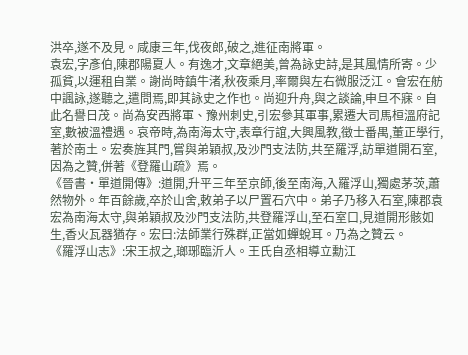洪卒,遂不及見。咸康三年,伐夜郎,破之,進征南將軍。
袁宏,字彥伯,陳郡陽夏人。有逸才,文章絕美,曾為詠史詩,是其風情所寄。少孤貧,以運租自業。謝尚時鎮牛渚,秋夜乘月,率爾與左右微服泛江。會宏在舫中諷詠,遂聽之,遣問焉,即其詠史之作也。尚迎升舟,與之談論,申旦不寐。自此名譽日茂。尚為安西將軍、豫州刺史,引宏參其軍事,累遷大司馬桓溫府記室,數被溫禮遇。哀帝時,為南海太守,表章行誼,大興風教,徵士番禺,董正學行,著於南土。宏奏旌其門,嘗與弟穎叔,及沙門支法防,共至羅浮,訪單道開石室,因為之贊,併著《登羅山疏》焉。
《晉書·單道開傳》:道開,升平三年至京師,後至南海,入羅浮山,獨處茅茨,蕭然物外。年百餘歲,卒於山舍,敕弟子以尸置石穴中。弟子乃移入石室,陳郡袁宏為南海太守,與弟穎叔及沙門支法防,共登羅浮山,至石室口,見道開形骸如生,香火瓦器猶存。宏曰:法師業行殊群,正當如蟬蛻耳。乃為之贊云。
《羅浮山志》:宋王叔之,瑯琊臨沂人。王氏自丞相導立勳江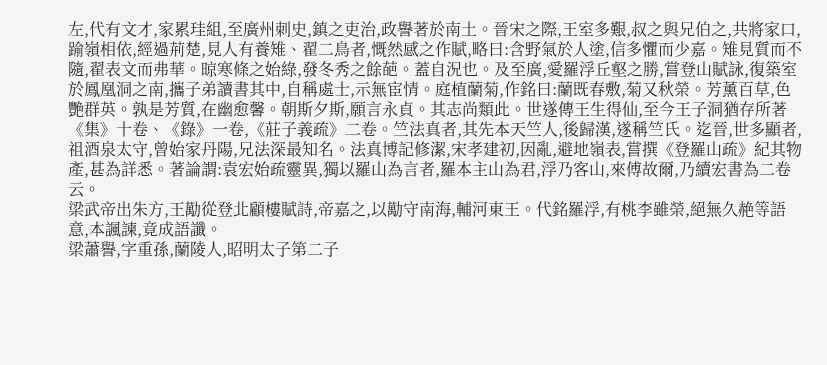左,代有文才,家累珪組,至廣州刺史,鎮之吏治,政譽著於南土。晉宋之際,王室多艱,叔之與兄伯之,共將家口,踰嶺相依,經過荊楚,見人有養雉、翟二鳥者,慨然感之作賦,略曰:含野氣於人塗,信多懼而少嘉。雉見質而不隨,翟表文而弗華。晾寒條之始綠,發冬秀之餘葩。蓋自況也。及至廣,愛羅浮丘壑之勝,嘗登山賦詠,復築室於鳳凰洞之南,攜子弟讀書其中,自稱處士,示無宦情。庭植蘭菊,作銘曰:蘭既春敷,菊又秋榮。芳薰百草,色艷群英。孰是芳質,在幽愈馨。朝斯夕斯,願言永貞。其志尚類此。世遂傳王生得仙,至今王子洞猶存所著《集》十卷、《錄》一卷,《莊子義疏》二卷。竺法真者,其先本天竺人,後歸漢,遂稱竺氏。迄晉,世多顯者,祖酒泉太守,曾始家丹陽,兄法深最知名。法真博記修潔,宋孝建初,因亂,避地嶺表,嘗撰《登羅山疏》紀其物產,甚為詳悉。著論謂:袁宏始疏靈異,獨以羅山為言者,羅本主山為君,浮乃客山,來傅故爾,乃續宏書為二卷云。
梁武帝出朱方,王勱從登北顧樓賦詩,帝嘉之,以勱守南海,輔河東王。代銘羅浮,有桃李雖榮,絕無久赩等語意,本諷諫,竟成語讖。
梁蕭譽,字重孫,蘭陵人,昭明太子第二子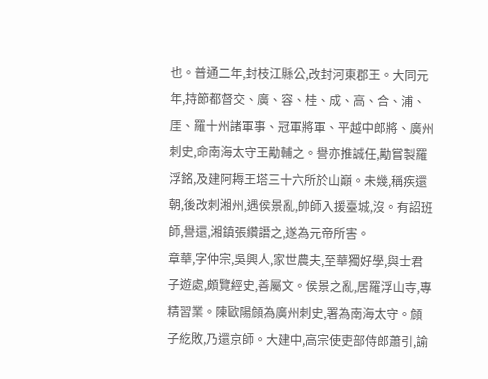也。普通二年,封枝江縣公,改封河東郡王。大同元年,持節都督交、廣、容、桂、成、高、合、浦、厓、羅十州諸軍事、冠軍將軍、平越中郎將、廣州刺史,命南海太守王勱輔之。譽亦推誠任,勱嘗製羅浮銘,及建阿耨王塔三十六所於山巔。未幾,稱疾還朝,後改刺湘州,遇侯景亂,帥師入援臺城,沒。有詔班師,譽還,湘鎮張纘譖之,遂為元帝所害。
章華,字仲宗,吳興人,家世農夫,至華獨好學,與士君子遊處,頗覽經史,善屬文。侯景之亂,居羅浮山寺,專精習業。陳歐陽頠為廣州刺史,署為南海太守。頠子紇敗,乃還京師。大建中,高宗使吏部侍郎蕭引,諭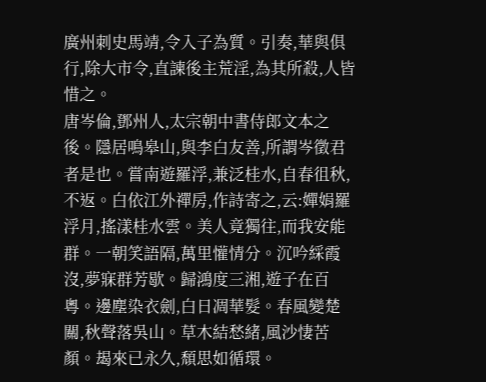廣州刺史馬靖,令入子為質。引奏,華與俱行,除大市令,直諫後主荒淫,為其所殺,人皆惜之。
唐岑倫,鄧州人,太宗朝中書侍郎文本之後。隱居鳴皋山,與李白友善,所謂岑徵君者是也。嘗南遊羅浮,兼泛桂水,自春徂秋,不返。白依江外禪房,作詩寄之,云:嬋娟羅浮月,搖漾桂水雲。美人竟獨往,而我安能群。一朝笑語隔,萬里懽情分。沉吟綵霞沒,夢寐群芳歇。歸鴻度三湘,遊子在百粵。邊塵染衣劍,白日凋華髮。春風變楚關,秋聲落吳山。草木結愁緒,風沙悽苦顏。朅來已永久,頹思如循環。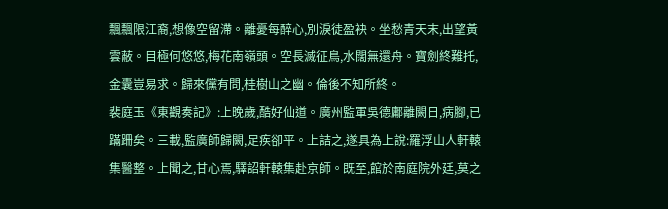飄飄限江裔,想像空留滯。離憂每醉心,別淚徒盈袂。坐愁青天末,出望黃雲蔽。目極何悠悠,梅花南嶺頭。空長滅征鳥,水闊無還舟。寶劍終難托,金囊豈易求。歸來儻有問,桂樹山之幽。倫後不知所終。
裴庭玉《東觀奏記》:上晚歲,酷好仙道。廣州監軍吳德鄘離闕日,病腳,已蹣跚矣。三載,監廣師歸闕,足疾卻平。上詰之,遂具為上說:羅浮山人軒轅集醫整。上聞之,甘心焉,驛詔軒轅集赴京師。既至,館於南庭院外廷,莫之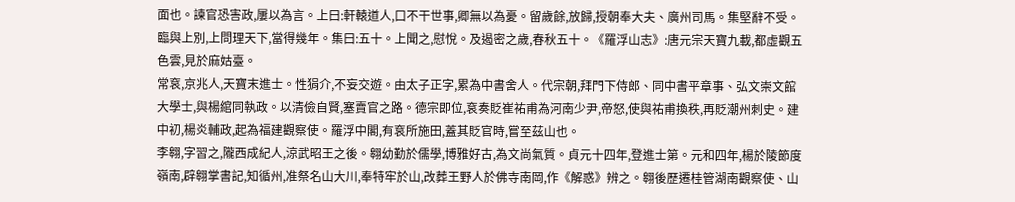面也。諫官恐害政,屢以為言。上曰:軒轅道人,口不干世事,卿無以為憂。留歲餘,放歸,授朝奉大夫、廣州司馬。集堅辭不受。臨與上別,上問理天下,當得幾年。集曰:五十。上聞之,慰悅。及遏密之歲,春秋五十。《羅浮山志》:唐元宗天寶九載,都虛觀五色雲,見於麻姑臺。
常袞,京兆人,天寶末進士。性狷介,不妄交遊。由太子正字,累為中書舍人。代宗朝,拜門下侍郎、同中書平章事、弘文崇文館大學士,與楊綰同執政。以清儉自賢,塞賣官之路。德宗即位,袞奏貶崔祐甫為河南少尹,帝怒,使與祐甫換秩,再貶潮州刺史。建中初,楊炎輔政,起為福建觀察使。羅浮中閣,有袞所施田,蓋其貶官時,嘗至茲山也。
李翱,字習之,隴西成紀人,涼武昭王之後。翱幼勤於儒學,博雅好古,為文尚氣質。貞元十四年,登進士第。元和四年,楊於陵節度嶺南,辟翱掌書記,知循州,准祭名山大川,奉特牢於山,改葬王野人於佛寺南岡,作《解惑》辨之。翱後歷遷桂管湖南觀察使、山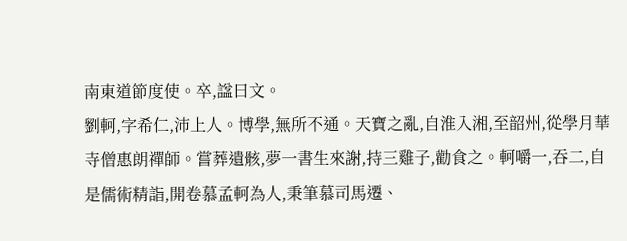南東道節度使。卒,諡曰文。
劉軻,字希仁,沛上人。博學,無所不通。天寶之亂,自淮入湘,至韶州,從學月華寺僧惠朗禪師。嘗葬遺骸,夢一書生來謝,持三雞子,勸食之。軻嚼一,吞二,自是儒術精詣,開卷慕孟軻為人,秉筆慕司馬遷、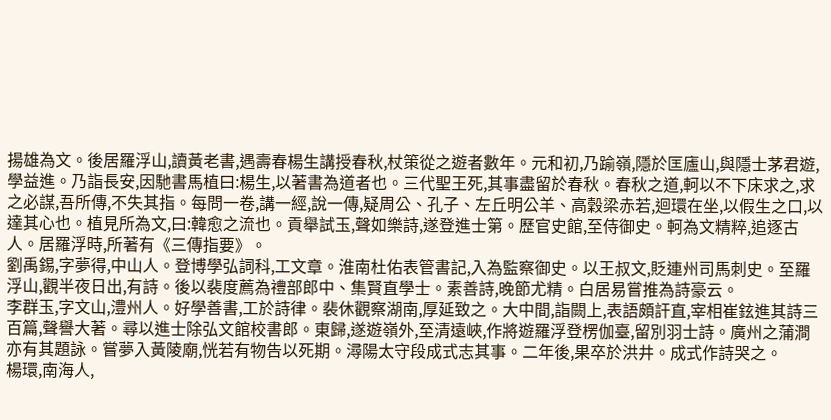揚雄為文。後居羅浮山,讀黃老書,遇壽春楊生講授春秋,杖策從之遊者數年。元和初,乃踰嶺,隱於匡廬山,與隱士茅君遊,學益進。乃詣長安,因馳書馬植曰:楊生,以著書為道者也。三代聖王死,其事盡留於春秋。春秋之道,軻以不下床求之,求之必謀,吾所傳,不失其指。每問一卷,講一經,說一傳,疑周公、孔子、左丘明公羊、高穀梁赤若,迴環在坐,以假生之口,以達其心也。植見所為文,曰:韓愈之流也。貢舉試玉,聲如樂詩,遂登進士第。歷官史館,至侍御史。軻為文精粹,追逐古人。居羅浮時,所著有《三傳指要》。
劉禹錫,字夢得,中山人。登博學弘詞科,工文章。淮南杜佑表管書記,入為監察御史。以王叔文,貶連州司馬刺史。至羅浮山,觀半夜日出,有詩。後以裴度薦為禮部郎中、集賢直學士。素善詩,晚節尤精。白居易嘗推為詩豪云。
李群玉,字文山,澧州人。好學善書,工於詩律。裴休觀察湖南,厚延致之。大中間,詣闕上,表語頗訐直,宰相崔鉉進其詩三百篇,聲譽大著。尋以進士除弘文館校書郎。東歸,遂遊嶺外,至清遠峽,作將遊羅浮登楞伽臺,留別羽士詩。廣州之蒲澗亦有其題詠。嘗夢入黃陵廟,恍若有物告以死期。潯陽太守段成式志其事。二年後,果卒於洪井。成式作詩哭之。
楊環,南海人,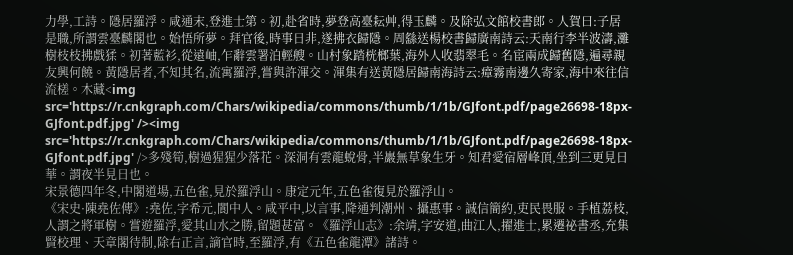力學,工詩。隱居羅浮。咸通末,登進士第。初,赴省時,夢登高臺耘艸,得玉麟。及除弘文館校書郎。人賀曰:子居是職,所謂雲臺麟閣也。始悟所夢。拜官後,時事日非,遂拂衣歸隱。周繇送楊校書歸廣南詩云:天南行李半波濤,灘樹枝枝拂戲猱。初著藍衫,從遠岫,乍辭雲署泊輕艘。山村象踏桄榔葉,海外人收翡翠毛。名宦兩成歸舊隱,遍尋親友興何饒。黃隱居者,不知其名,流寓羅浮,嘗與許渾交。渾集有送黃隱居歸南海詩云:瘴霧南邊久寄家,海中來往信流槎。木藏<img src='https://r.cnkgraph.com/Chars/wikipedia/commons/thumb/1/1b/GJfont.pdf/page26698-18px-GJfont.pdf.jpg' /><img src='https://r.cnkgraph.com/Chars/wikipedia/commons/thumb/1/1b/GJfont.pdf/page26698-18px-GJfont.pdf.jpg' />多殘筍,樹過猩猩少落花。深洞有雲龍蛻骨,半巖無草象生牙。知君愛宿層峰頂,坐到三更見日華。謂夜半見日也。
宋景德四年冬,中閣道場,五色雀,見於羅浮山。康定元年,五色雀復見於羅浮山。
《宋史·陳堯佐傳》:堯佐,字希元,閬中人。咸平中,以言事,降通判潮州、攝惠事。誠信簡約,吏民畏服。手植荔枝,人謂之將軍樹。嘗遊羅浮,愛其山水之勝,留題甚富。《羅浮山志》:余靖,字安道,曲江人,擢進士,累遷祕書丞,充集賢校理、天章閣待制,除右正言,謫官時,至羅浮,有《五色雀龍潭》諸詩。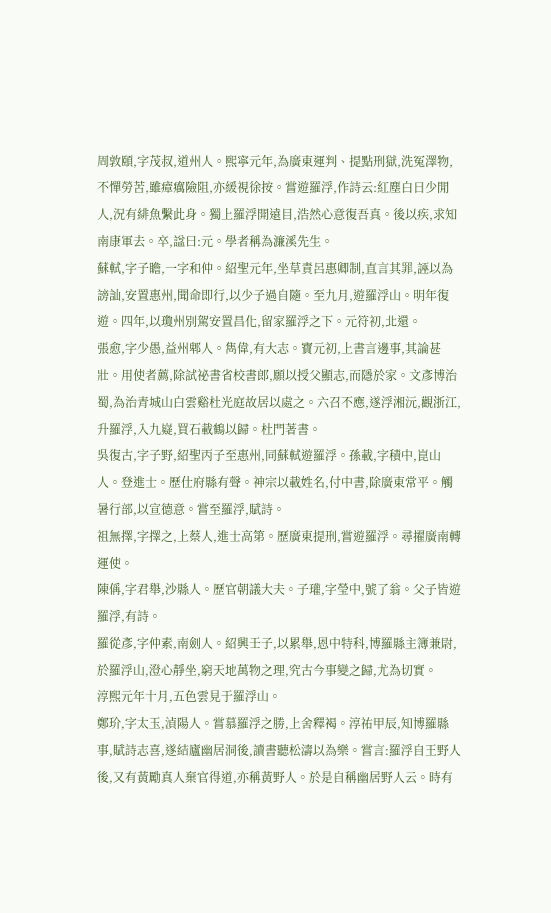周敦頤,字茂叔,道州人。熙寧元年,為廣東運判、提點刑獄,洗冤澤物,不憚勞苦,雖瘴癘險阻,亦緩視徐按。嘗遊羅浮,作詩云:紅塵白日少閒人,況有緋魚繫此身。獨上羅浮開遠目,浩然心意復吾真。後以疾,求知南康軍去。卒,諡曰:元。學者稱為濂溪先生。
蘇軾,字子瞻,一字和仲。紹聖元年,坐草責呂惠卿制,直言其罪,誣以為謗訕,安置惠州,聞命即行,以少子過自隨。至九月,遊羅浮山。明年復遊。四年,以瓊州別駕安置昌化,留家羅浮之下。元符初,北還。
張愈,字少愚,益州郫人。雋偉,有大志。寶元初,上書言邊事,其論甚壯。用使者薦,除試祕書省校書郎,願以授父顯志,而隱於家。文彥博治蜀,為治青城山白雲谿杜光庭故居以處之。六召不應,遂浮湘沅,觀浙江,升羅浮,入九嶷,買石載鶴以歸。杜門著書。
吳復古,字子野,紹聖丙子至惠州,同蘇軾遊羅浮。孫載,字積中,崑山人。登進士。歷仕府縣有聲。神宗以載姓名,付中書,除廣東常平。觸暑行部,以宣德意。嘗至羅浮,賦詩。
祖無擇,字擇之,上蔡人,進士高第。歷廣東提刑,嘗遊羅浮。尋擢廣南轉運使。
陳偁,字君舉,沙縣人。歷官朝議大夫。子瓘,字瑩中,號了翁。父子皆遊羅浮,有詩。
羅從彥,字仲素,南劍人。紹興壬子,以累舉,恩中特科,博羅縣主簿兼尉,於羅浮山,澄心靜坐,窮天地萬物之理,究古今事變之歸,尤為切實。
淳熙元年十月,五色雲見于羅浮山。
鄭玠,字太玉,湞陽人。嘗慕羅浮之勝,上舍釋褐。淳祐甲辰,知博羅縣事,賦詩志喜,遂結廬幽居洞後,讀書聽松濤以為樂。嘗言:羅浮自王野人後,又有黃勵真人棄官得道,亦稱黃野人。於是自稱幽居野人云。時有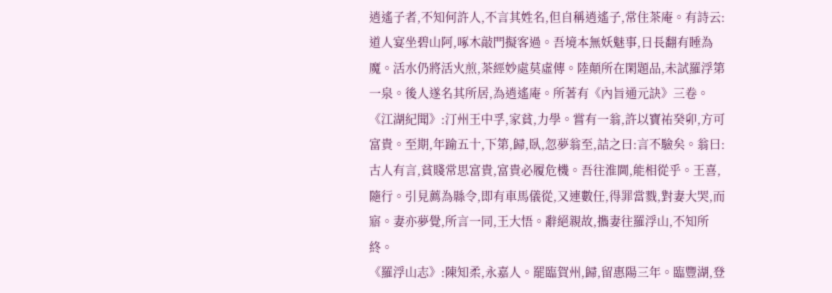逍遙子者,不知何許人,不言其姓名,但自稱逍遙子,常住茶庵。有詩云:道人宴坐碧山阿,啄木敲門擬客過。吾境本無妖魅事,日長翻有睡為魔。活水仍將活火煎,茶經妙處莫虛傳。陸顛所在閑題品,未試羅浮第一泉。後人遂名其所居,為逍遙庵。所著有《內旨通元訣》三卷。
《江湖紀聞》:汀州王中孚,家貧,力學。嘗有一翁,許以寶祐癸卯,方可富貴。至期,年踰五十,下第,歸,臥,忽夢翁至,詰之曰:言不驗矣。翁曰:古人有言,貧賤常思富貴,富貴必履危機。吾往淮閫,能相從乎。王喜,隨行。引見薦為縣令,即有車馬儀從,又連數任,得罪當戮,對妻大哭,而寤。妻亦夢覺,所言一同,王大悟。辭絕親故,㩦妻往羅浮山,不知所終。
《羅浮山志》:陳知柔,永嘉人。罷臨賀州,歸,留惠陽三年。臨豐湖,登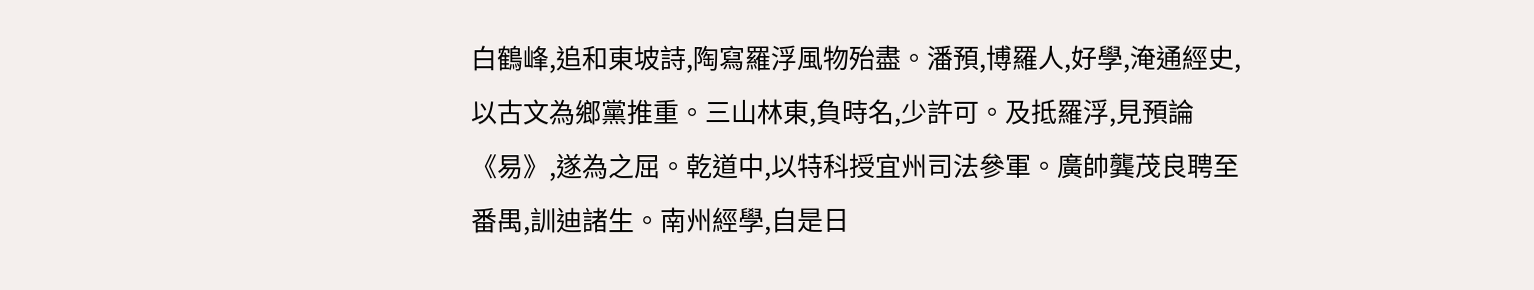白鶴峰,追和東坡詩,陶寫羅浮風物殆盡。潘預,博羅人,好學,淹通經史,以古文為鄉黨推重。三山林東,負時名,少許可。及抵羅浮,見預論《易》,遂為之屈。乾道中,以特科授宜州司法參軍。廣帥龔茂良聘至番禺,訓迪諸生。南州經學,自是日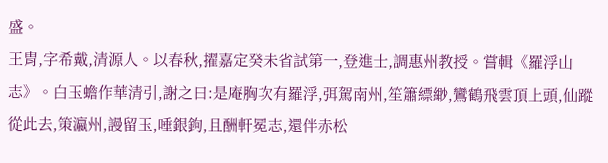盛。
王胄,字希戴,清源人。以春秋,擢嘉定癸未省試第一,登進士,調惠州教授。嘗輯《羅浮山志》。白玉蟾作華清引,謝之曰:是庵胸次有羅浮,弭駕南州,笙簫縹緲,鸞鶴飛雲頂上頭,仙蹤從此去,策瀛州,謾留玉,唾銀鉤,且酬軒冕志,還伴赤松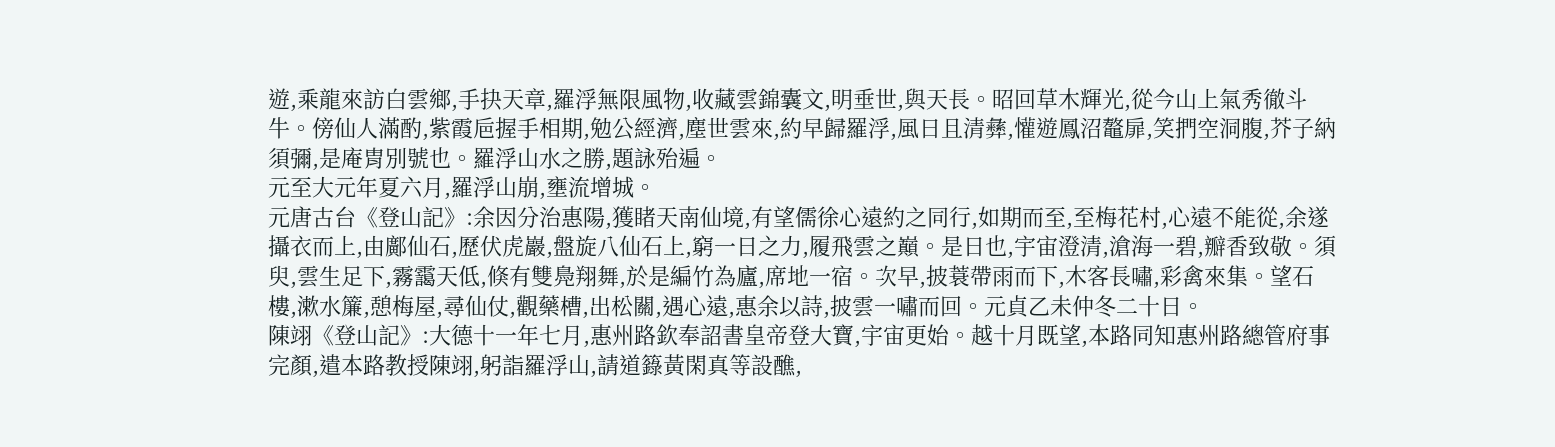遊,乘龍來訪白雲鄉,手抉天章,羅浮無限風物,收藏雲錦囊文,明垂世,與天長。昭回草木輝光,從今山上氣秀徹斗牛。傍仙人滿酌,紫霞巵握手相期,勉公經濟,塵世雲來,約早歸羅浮,風日且清彝,懽遊鳳沼鼇扉,笑捫空洞腹,芥子納須彌,是庵胄別號也。羅浮山水之勝,題詠殆遍。
元至大元年夏六月,羅浮山崩,壅流增城。
元唐古台《登山記》:余因分治惠陽,獲睹天南仙境,有望儒徐心遠約之同行,如期而至,至梅花村,心遠不能從,余遂攝衣而上,由鄺仙石,歷伏虎巖,盤旋八仙石上,窮一日之力,履飛雲之巔。是日也,宇宙澄清,滄海一碧,瓣香致敬。須臾,雲生足下,霧靄天低,倏有雙鳧翔舞,於是編竹為廬,席地一宿。次早,披蓑帶雨而下,木客長嘯,彩禽來集。望石樓,漱水簾,憩梅屋,尋仙仗,觀藥槽,出松關,遇心遠,惠余以詩,披雲一嘯而回。元貞乙未仲冬二十日。
陳翊《登山記》:大德十一年七月,惠州路欽奉詔書皇帝登大寶,宇宙更始。越十月既望,本路同知惠州路總管府事完顏,遣本路教授陳翊,躬詣羅浮山,請道籙黃閑真等設醮,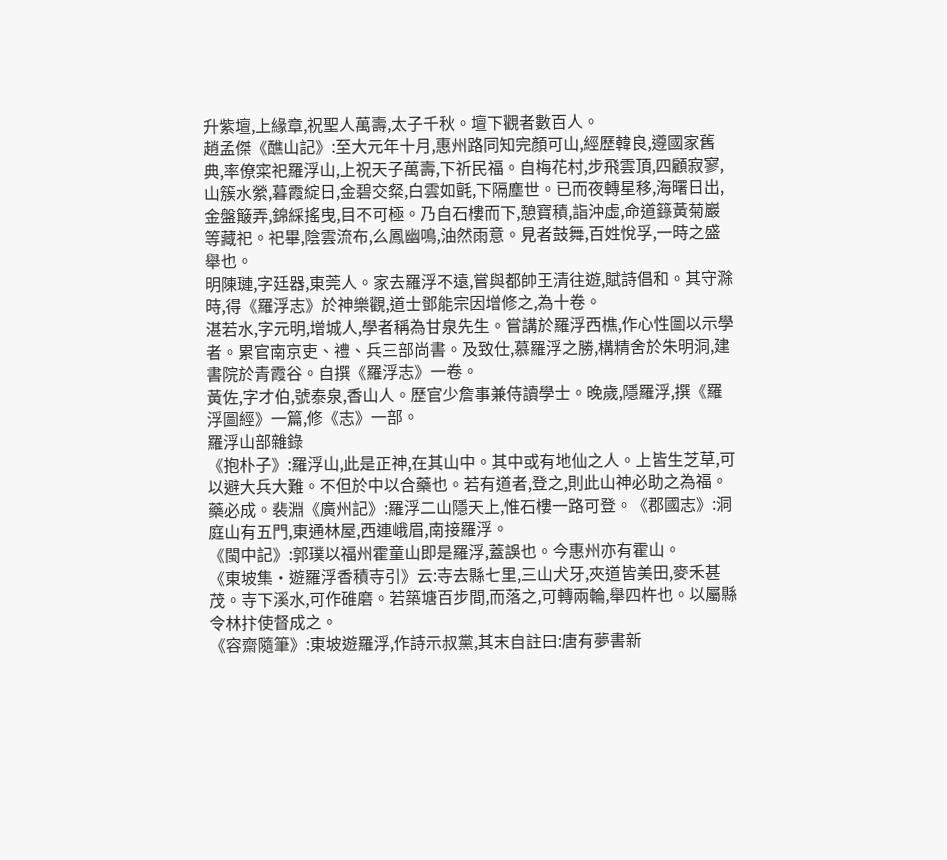升紫壇,上緣章,祝聖人萬壽,太子千秋。壇下觀者數百人。
趙孟傑《醮山記》:至大元年十月,惠州路同知完顏可山,經歷韓良,遵國家舊典,率僚寀祀羅浮山,上祝天子萬壽,下祈民福。自梅花村,步飛雲頂,四顧寂寥,山簇水縈,暮霞綻日,金碧交粲,白雲如氈,下隔塵世。已而夜轉星移,海曙日出,金盤簸弄,錦綵搖曳,目不可極。乃自石樓而下,憩寶積,詣沖虛,命道籙黃菊巖等藏祀。祀畢,陰雲流布,么鳳幽鳴,油然雨意。見者鼓舞,百姓悅孚,一時之盛舉也。
明陳璉,字廷器,東莞人。家去羅浮不遠,嘗與都帥王清往遊,賦詩倡和。其守滁時,得《羅浮志》於神樂觀,道士鄧能宗因增修之,為十卷。
湛若水,字元明,增城人,學者稱為甘泉先生。嘗講於羅浮西樵,作心性圖以示學者。累官南京吏、禮、兵三部尚書。及致仕,慕羅浮之勝,構精舍於朱明洞,建書院於青霞谷。自撰《羅浮志》一卷。
黃佐,字才伯,號泰泉,香山人。歷官少詹事兼侍讀學士。晚歲,隱羅浮,撰《羅浮圖經》一篇,修《志》一部。
羅浮山部雜錄
《抱朴子》:羅浮山,此是正神,在其山中。其中或有地仙之人。上皆生芝草,可以避大兵大難。不但於中以合藥也。若有道者,登之,則此山神必助之為福。藥必成。裴淵《廣州記》:羅浮二山隱天上,惟石樓一路可登。《郡國志》:洞庭山有五門,東通林屋,西連峨眉,南接羅浮。
《閩中記》:郭璞以福州霍童山即是羅浮,蓋誤也。今惠州亦有霍山。
《東坡集·遊羅浮香積寺引》云:寺去縣七里,三山犬牙,夾道皆美田,麥禾甚茂。寺下溪水,可作碓磨。若築塘百步間,而落之,可轉兩輪,舉四杵也。以屬縣令林抃使督成之。
《容齋隨筆》:東坡遊羅浮,作詩示叔黨,其末自註曰:唐有夢書新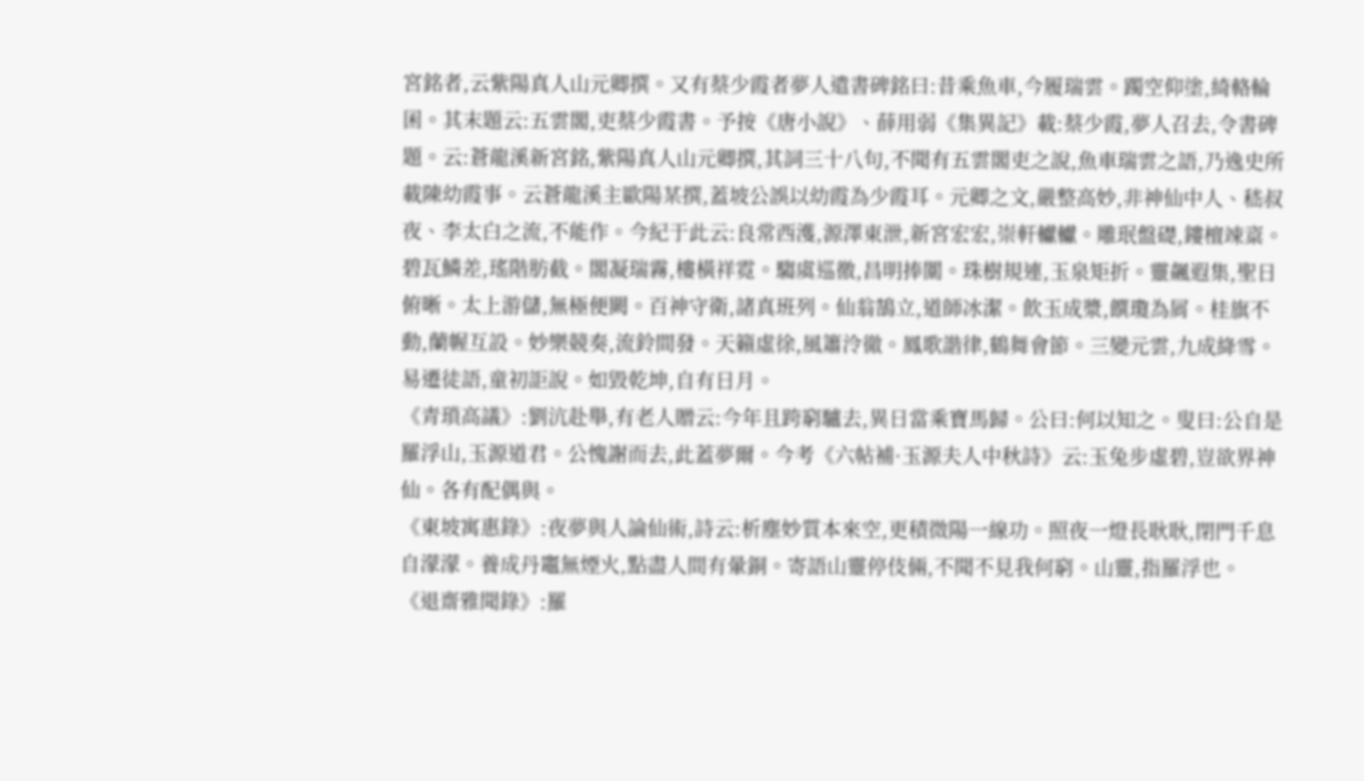宮銘者,云紫陽真人山元卿撰。又有蔡少霞者夢人遣書碑銘曰:昔乘魚車,今履瑞雲。躅空仰塗,綺輅輪囷。其末題云:五雲閣,吏蔡少霞書。予按《唐小說》、薛用弱《集異記》載:蔡少霞,夢人召去,令書碑題。云:蒼龍溪新宮銘,紫陽真人山元卿撰,其詞三十八句,不聞有五雲閣吏之說,魚車瑞雲之語,乃逸史所載陳幼霞事。云蒼龍溪主歐陽某撰,蓋坡公誤以幼霞為少霞耳。元卿之文,嚴整高妙,非神仙中人、嵇叔夜、李太白之流,不能作。今紀于此云:良常西濩,源澤東泄,新宮宏宏,崇軒䡾䡾。雕珉盤礎,鏤檀竦楶。碧瓦鱗差,瑤階肪截。閣凝瑞霧,樓橫祥霓。騶虞巡徼,昌明捧闑。珠樹規連,玉泉矩折。靈飆遐集,聖日俯晰。太上游儲,無極便闕。百神守衛,諸真班列。仙翁鵠立,道師冰潔。飲玉成漿,饌瓊為屑。桂旗不動,蘭幄互設。妙樂競奏,流鈴間發。天籟虛徐,風簫泠徹。鳳歌諧律,鶴舞會節。三變元雲,九成絳雪。易遷徒語,童初詎說。如毀乾坤,自有日月。
《青瑣高議》:劉沆赴舉,有老人贈云:今年且跨窮驢去,異日當乘寶馬歸。公曰:何以知之。叟曰:公自是羅浮山,玉源道君。公愧謝而去,此蓋夢爾。今考《六帖補·玉源夫人中秋詩》云:玉兔步虛碧,豈欲界神仙。各有配偶與。
《東坡寓惠錄》:夜夢與人論仙術,詩云:析塵妙質本來空,更積微陽一線功。照夜一燈長耿耿,閉門千息自濛濛。養成丹竈無煙火,點盡人間有暈銅。寄語山靈停伎倆,不聞不見我何窮。山靈,指羅浮也。
《退齋雅聞錄》:羅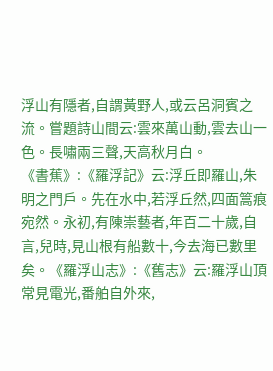浮山有隱者,自謂黃野人,或云呂洞賓之流。嘗題詩山間云:雲來萬山動,雲去山一色。長嘯兩三聲,天高秋月白。
《書蕉》:《羅浮記》云:浮丘即羅山,朱明之門戶。先在水中,若浮丘然,四面篙痕宛然。永初,有陳崇藝者,年百二十歲,自言,兒時,見山根有船數十,今去海已數里矣。《羅浮山志》:《舊志》云:羅浮山頂常見電光,番舶自外來,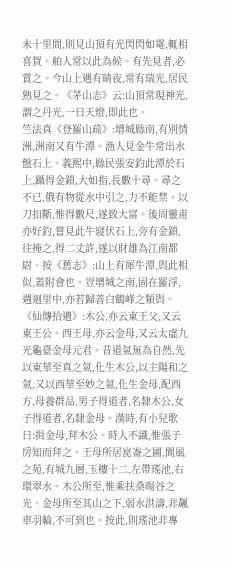未十里間,則見山頂有光閃閃如電,輒相喜賀。舶人常以此為候。有先見者,必賞之。今山上遇有晴夜,常有瑞光,居民熟見之。《茅山志》云:山頂常現神光,謂之丹光,一曰天燈,即此也。
竺法真《登羅山疏》:增城縣南,有別情洲,洲南又有牛潭。漁人見金牛常出水盤石上。義熙中,縣民張安釣此潭於石上,躡得金鎖,大如指,長數十尋。尋之不已,俄有物從水中引之,力不能禁。以刀扣斷,惟得數尺,遂致大富。後周靈甫亦好釣,嘗見此牛寢伏石上,旁有金鎖,往掩之,得二丈許,遂以財雄為江南都尉。按《舊志》:山上有犀牛潭,與此相似,蓋附會也。豈增城之南,固在羅浮,週迴里中,亦若歸善白鶴峰之類與。《仙傳拾遺》:木公,亦云東王父,又云東王公。西王母,亦云金母,又云太虛九光龜臺金母元君。昔道氣無為自然,先以東華至真之氣,化生木公,以主陽和之氣,又以西華至妙之氣,化生金母,配西方,母養群品,男子得道者,名隸木公,女子得道者,名隸金母。漢時,有小兒歌曰:揖金母,拜木公。時人不識,惟張子房知而拜之。王母所居崑崙之圃,閬風之苑,有城九層,玉樓十二,左帶瑤池,右環翠水。木公所至,惟乘扶桑暘谷之光。金母所至其山之下,弱水洪濤,非飆車羽輪,不可到也。按此,則瑤池非專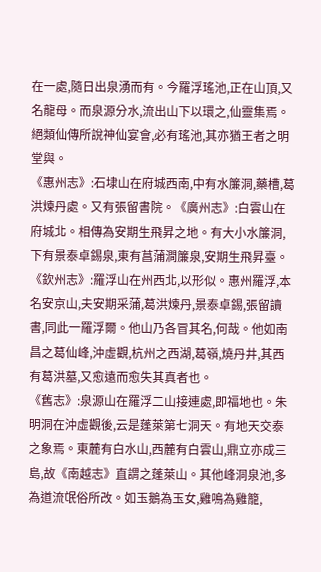在一處,隨日出泉湧而有。今羅浮瑤池,正在山頂,又名龍母。而泉源分水,流出山下以環之,仙靈集焉。絕類仙傳所說神仙宴會,必有瑤池,其亦猶王者之明堂與。
《惠州志》:石埭山在府城西南,中有水簾洞,藥槽,葛洪煉丹處。又有張留書院。《廣州志》:白雲山在府城北。相傳為安期生飛昇之地。有大小水簾洞,下有景泰卓錫泉,東有菖蒲澗簾泉,安期生飛昇臺。《欽州志》:羅浮山在州西北,以形似。惠州羅浮,本名安京山,夫安期采蒲,葛洪煉丹,景泰卓錫,張留讀書,同此一羅浮爾。他山乃各冒其名,何哉。他如南昌之葛仙峰,沖虛觀,杭州之西湖,葛嶺,燒丹井,其西有葛洪墓,又愈遠而愈失其真者也。
《舊志》:泉源山在羅浮二山接連處,即福地也。朱明洞在沖虛觀後,云是蓬萊第七洞天。有地天交泰之象焉。東麓有白水山,西麓有白雲山,鼎立亦成三島,故《南越志》直謂之蓬萊山。其他峰洞泉池,多為道流氓俗所改。如玉鵝為玉女,雞鳴為雞籠,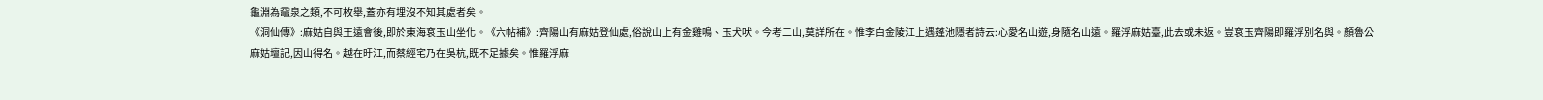龜淵為黿泉之類,不可枚舉,蓋亦有埋沒不知其處者矣。
《洞仙傳》:麻姑自與王遠會後,即於東海袞玉山坐化。《六帖補》:齊陽山有麻姑登仙處,俗說山上有金雞鳴、玉犬吠。今考二山,莫詳所在。惟李白金陵江上遇蓬池隱者詩云:心愛名山遊,身隨名山遠。羅浮麻姑臺,此去或未返。豈袞玉齊陽即羅浮別名與。顏魯公麻姑壇記,因山得名。越在旴江,而蔡經宅乃在吳杭,既不足據矣。惟羅浮麻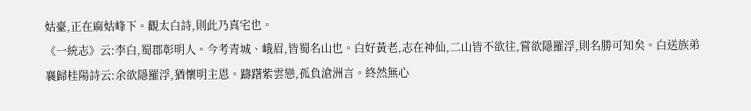姑臺,正在麻姑峰下。觀太白詩,則此乃真宅也。
《一統志》云:李白,蜀郡彰明人。今考青城、峨眉,皆蜀名山也。白好黃老,志在神仙,二山皆不欲往,嘗欲隱羅浮,則名勝可知矣。白送族弟襄歸桂陽詩云:余欲隱羅浮,猶懷明主恩。躊躇紫雲戀,孤負滄洲言。終然無心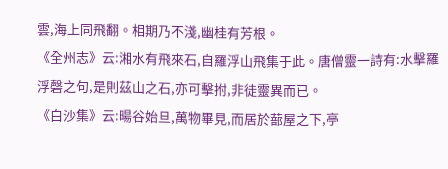雲,海上同飛翻。相期乃不淺,幽桂有芳根。
《全州志》云:湘水有飛來石,自羅浮山飛集于此。唐僧靈一詩有:水擊羅浮磬之句,是則茲山之石,亦可擊拊,非徒靈異而已。
《白沙集》云:暘谷始旦,萬物畢見,而居於蔀屋之下,亭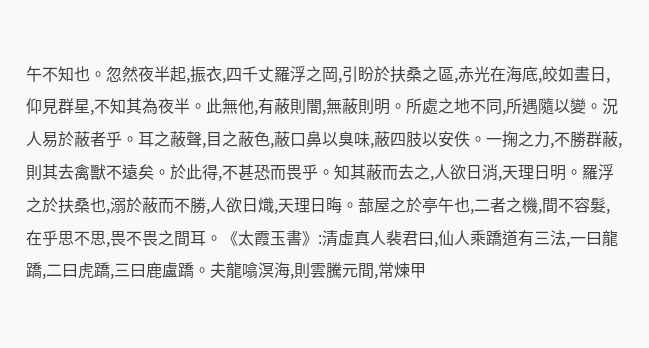午不知也。忽然夜半起,振衣,四千丈羅浮之岡,引盼於扶桑之區,赤光在海底,皎如晝日,仰見群星,不知其為夜半。此無他,有蔽則闇,無蔽則明。所處之地不同,所遇隨以變。況人易於蔽者乎。耳之蔽聲,目之蔽色,蔽口鼻以臭味,蔽四肢以安佚。一掬之力,不勝群蔽,則其去禽獸不遠矣。於此得,不甚恐而畏乎。知其蔽而去之,人欲日消,天理日明。羅浮之於扶桑也,溺於蔽而不勝,人欲日熾,天理日晦。蔀屋之於亭午也,二者之機,間不容髮,在乎思不思,畏不畏之間耳。《太霞玉書》:清虛真人裴君曰,仙人乘蹻道有三法,一曰龍蹻,二曰虎蹻,三曰鹿盧蹻。夫龍噏溟海,則雲騰元間,常煉甲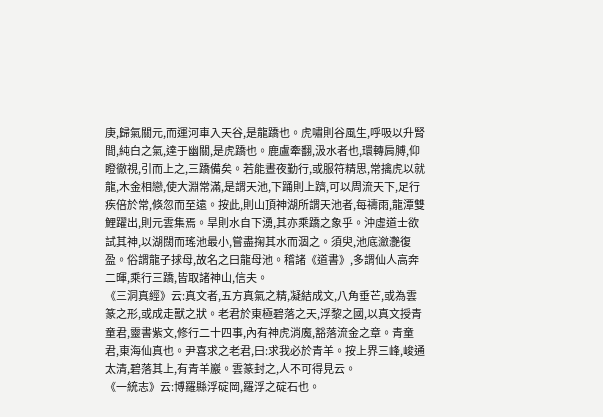庚,歸氣關元,而運河車入天谷,是龍蹻也。虎嘯則谷風生,呼吸以升腎間,純白之氣,達于幽關,是虎蹻也。鹿盧牽翻,汲水者也,環轉肩膊,仰瞪徹視,引而上之,三蹻備矣。若能晝夜勤行,或服符精思,常擒虎以就龍,木金相戀,使大淵常滿,是謂天池,下踊則上躋,可以周流天下,足行疾倍於常,倏忽而至遠。按此,則山頂神湖所謂天池者,每禱雨,龍潭雙鯉躍出,則元雲集焉。旱則水自下湧,其亦乘蹻之象乎。沖虛道士欲試其神,以湖闊而瑤池最小,嘗盡掬其水而涸之。須臾,池底瀲灔復盈。俗謂龍子捄母,故名之曰龍母池。稽諸《道書》,多謂仙人高奔二暉,乘行三蹻,皆取諸神山,信夫。
《三洞真經》云:真文者,五方真氣之精,凝結成文,八角垂芒,或為雲篆之形,或成走獸之狀。老君於東極碧落之天,浮黎之國,以真文授青童君,靈書紫文,修行二十四事,內有神虎消魔,豁落流金之章。青童君,東海仙真也。尹喜求之老君,曰:求我必於青羊。按上界三峰,峻通太清,碧落其上,有青羊巖。雲篆封之,人不可得見云。
《一統志》云:博羅縣浮碇岡,羅浮之碇石也。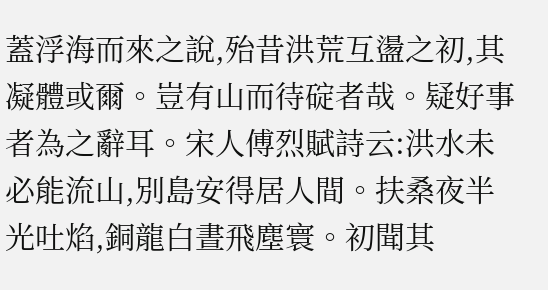蓋浮海而來之說,殆昔洪荒互盪之初,其凝體或爾。豈有山而待碇者哉。疑好事者為之辭耳。宋人傅烈賦詩云:洪水未必能流山,別島安得居人間。扶桑夜半光吐焰,銅龍白晝飛塵寰。初聞其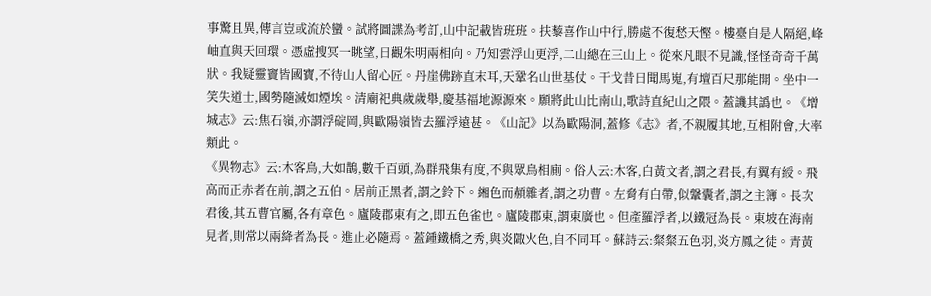事驚且異,傳言豈或流於蠻。試將圖諜為考訂,山中記載皆班班。扶藜喜作山中行,勝處不復愁天慳。樓臺自是人隔絕,峰岫直與天回環。憑虛搜冥一眺望,日觀朱明兩相向。乃知雲浮山更浮,二山總在三山上。從來凡眼不見識,怪怪奇奇千萬狀。我疑靈竇皆國寶,不待山人留心匠。丹崖佛跡直末耳,天鞏名山世基仗。干戈昔日聞馬嵬,有壇百尺那能開。坐中一笑失道士,國勢隨滅如煙埃。清廟祀典歲歲舉,慶基福地源源來。願將此山比南山,歌詩直紀山之隈。蓋譏其譌也。《增城志》云:焦石嶺,亦謂浮碇岡,與歐陽嶺皆去羅浮遠甚。《山記》以為歐陽洞,蓋修《志》者,不親履其地,互相附會,大率類此。
《異物志》云:木客鳥,大如鵲,數千百頭,為群飛集有度,不與眾鳥相廁。俗人云:木客,白黃文者,謂之君長,有翼有綬。飛高而正赤者在前,謂之五伯。居前正黑者,謂之鈴下。緗色而頳雜者,謂之功曹。左脅有白帶,似鞶囊者,謂之主簿。長次君後,其五曹官屬,各有章色。廬陵郡東有之,即五色雀也。廬陵郡東,謂東廣也。但產羅浮者,以鐵冠為長。東坡在海南見者,則常以兩絳者為長。進止必隨焉。蓋鍾鐵橋之秀,與炎陬火色,自不同耳。蘇詩云:粲粲五色羽,炎方鳳之徒。青黃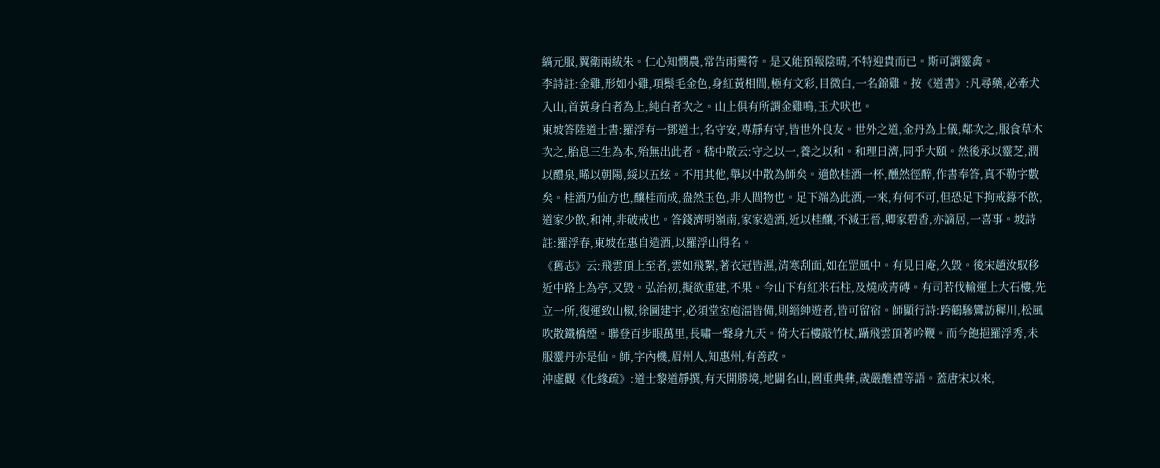縞元服,翼衛兩紱朱。仁心知憫農,常告雨霽符。是又能預報陰晴,不特迎貴而已。斯可謂靈禽。
李詩註:金雞,形如小雞,項鬃毛金色,身紅黃相間,極有文彩,目微白,一名錦雞。按《道書》:凡尋藥,必牽犬入山,首黃身白者為上,純白者次之。山上俱有所謂金雞鳴,玉犬吠也。
東坡答陸道士書:羅浮有一鄧道士,名守安,專靜有守,皆世外良友。世外之道,金丹為上儀,鄰次之,服食草木次之,胎息三生為本,殆無出此者。嵇中散云:守之以一,養之以和。和理日濟,同乎大頤。然後承以靈芝,潤以醴泉,晞以朝陽,綏以五絃。不用其他,舉以中散為師矣。適飲桂酒一杯,醺然徑醉,作書奉答,真不勒字數矣。桂酒乃仙方也,釀桂而成,盎然玉色,非人間物也。足下端為此酒,一來,有何不可,但恐足下拘戒籙不飲,道家少飲,和神,非破戒也。答錢濟明嶺南,家家造酒,近以桂釀,不減王晉,卿家碧香,亦謫居,一喜事。坡詩註:羅浮春,東坡在惠自造酒,以羅浮山得名。
《舊志》云:飛雲頂上至者,雲如飛絮,著衣冠皆濕,清寒刮面,如在罡風中。有見日庵,久毀。後宋趙汝馭移近中路上為亭,又毀。弘治初,擬欲重建,不果。今山下有紅米石柱,及燒成青磚。有司若伐輸運上大石樓,先立一所,復運致山椒,徐圖建宇,必須堂室庖湢皆備,則縉紳遊者,皆可留宿。師顯行詩:跨鶴驂鸞訪穉川,松風吹散鐵橋煙。聯登百步眼萬里,長嘯一聲身九天。倚大石樓敲竹杖,躡飛雲頂著吟鞭。而今飽挹羅浮秀,未服靈丹亦是仙。師,字內機,眉州人,知惠州,有善政。
沖虛觀《化緣疏》:道士黎道靜撰,有天開勝境,地闢名山,國重典彝,歲嚴醮禮等語。蓋唐宋以來,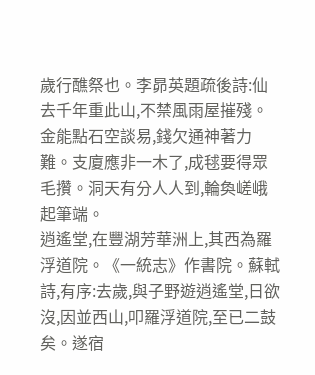歲行醮祭也。李昴英題疏後詩:仙去千年重此山,不禁風雨屋摧殘。金能點石空談易,錢欠通神著力難。支廈應非一木了,成毬要得眾毛攢。洞天有分人人到,輪奐嵯峨起筆端。
逍遙堂,在豐湖芳華洲上,其西為羅浮道院。《一統志》作書院。蘇軾詩,有序:去歲,與子野遊逍遙堂,日欲沒,因並西山,叩羅浮道院,至已二鼓矣。遂宿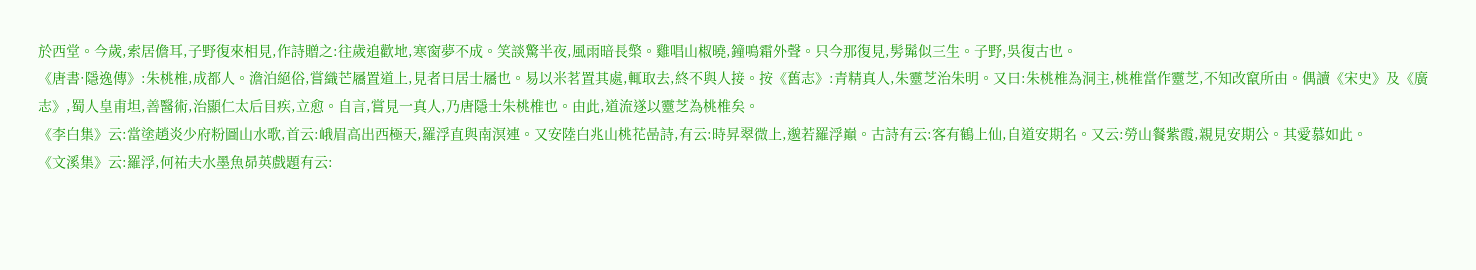於西堂。今歲,索居儋耳,子野復來相見,作詩贈之:往歲追歡地,寒窗夢不成。笑談驚半夜,風雨暗長檠。雞唱山椒曉,鐘鳴霜外聲。只今那復見,髣髴似三生。子野,吳復古也。
《唐書·隱逸傳》:朱桃椎,成都人。澹泊絕俗,嘗織芒屩置道上,見者曰居士屩也。易以米茗置其處,輒取去,終不與人接。按《舊志》:青精真人,朱靈芝治朱明。又曰:朱桃椎為洞主,桃椎當作靈芝,不知改竄所由。偶讀《宋史》及《廣志》,蜀人皇甫坦,善醫術,治顯仁太后目疾,立愈。自言,嘗見一真人,乃唐隱士朱桃椎也。由此,道流遂以靈芝為桃椎矣。
《李白集》云:當塗趙炎少府粉圖山水歌,首云:峨眉高出西極天,羅浮直與南溟連。又安陸白兆山桃花喦詩,有云:時昇翠微上,邈若羅浮巔。古詩有云:客有鶴上仙,自道安期名。又云:勞山餐紫霞,親見安期公。其愛慕如此。
《文溪集》云:羅浮,何祐夫水墨魚昴英戲題有云: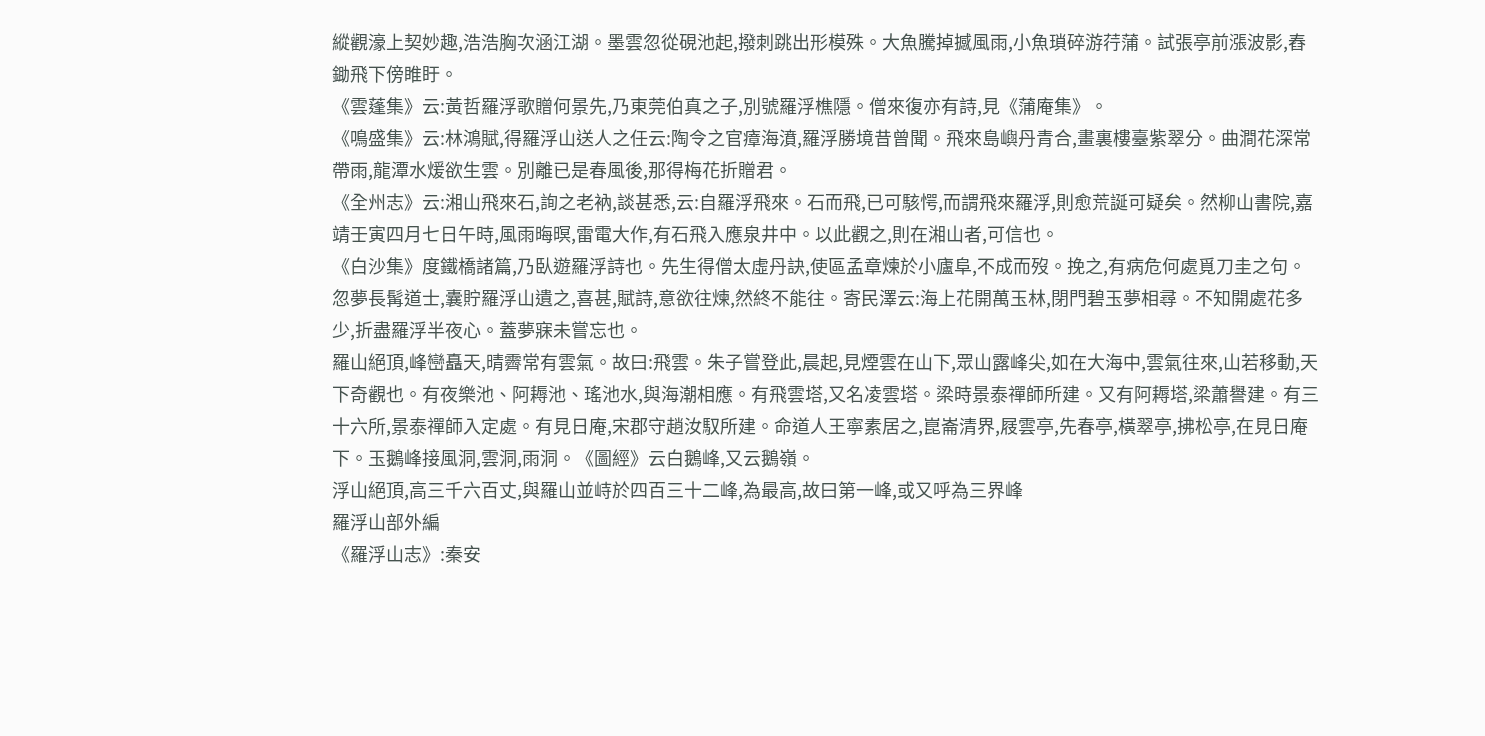縱觀濠上契妙趣,浩浩胸次涵江湖。墨雲忽從硯池起,撥刺跳出形模殊。大魚騰掉撼風雨,小魚瑣碎游荇蒲。試張亭前漲波影,舂鋤飛下傍睢盱。
《雲蓬集》云:黃哲羅浮歌贈何景先,乃東莞伯真之子,別號羅浮樵隱。僧來復亦有詩,見《蒲庵集》。
《鳴盛集》云:林鴻賦,得羅浮山送人之任云:陶令之官瘴海濆,羅浮勝境昔曾聞。飛來島嶼丹青合,畫裏樓臺紫翠分。曲澗花深常帶雨,龍潭水煖欲生雲。別離已是春風後,那得梅花折贈君。
《全州志》云:湘山飛來石,詢之老衲,談甚悉,云:自羅浮飛來。石而飛,已可駭愕,而謂飛來羅浮,則愈荒誕可疑矣。然柳山書院,嘉靖壬寅四月七日午時,風雨晦暝,雷電大作,有石飛入應泉井中。以此觀之,則在湘山者,可信也。
《白沙集》度鐵橋諸篇,乃臥遊羅浮詩也。先生得僧太虛丹訣,使區孟章煉於小廬阜,不成而歿。挽之,有病危何處覓刀圭之句。忽夢長髯道士,囊貯羅浮山遺之,喜甚,賦詩,意欲往煉,然終不能往。寄民澤云:海上花開萬玉林,閉門碧玉夢相尋。不知開處花多少,折盡羅浮半夜心。蓋夢寐未嘗忘也。
羅山絕頂,峰巒矗天,晴霽常有雲氣。故曰:飛雲。朱子嘗登此,晨起,見煙雲在山下,眾山露峰尖,如在大海中,雲氣往來,山若移動,天下奇觀也。有夜樂池、阿耨池、瑤池水,與海潮相應。有飛雲塔,又名凌雲塔。梁時景泰禪師所建。又有阿耨塔,梁蕭譽建。有三十六所,景泰禪師入定處。有見日庵,宋郡守趙汝馭所建。命道人王寧素居之,崑崙清界,屐雲亭,先春亭,橫翠亭,拂松亭,在見日庵下。玉鵝峰接風洞,雲洞,雨洞。《圖經》云白鵝峰,又云鵝嶺。
浮山絕頂,高三千六百丈,與羅山並峙於四百三十二峰,為最高,故曰第一峰,或又呼為三界峰
羅浮山部外編
《羅浮山志》:秦安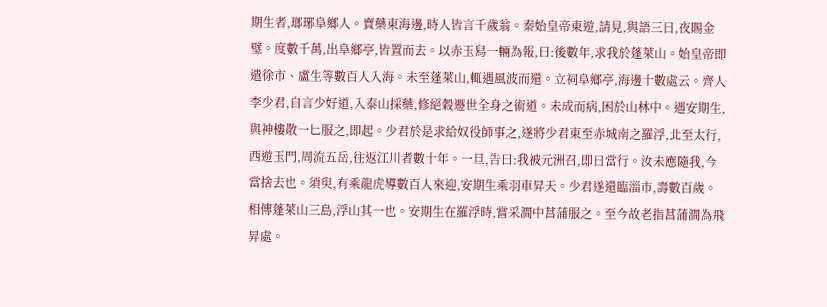期生者,瑯琊阜鄉人。賣藥東海邊,時人皆言千歲翁。秦始皇帝東遊,請見,與語三日,夜賜金璧。度數千萬,出阜鄉亭,皆置而去。以赤玉舄一輛為報,曰:後數年,求我於蓬萊山。始皇帝即遣徐市、盧生等數百人入海。未至蓬萊山,輒遇風波而還。立祠阜鄉亭,海邊十數處云。齊人李少君,自言少好道,入泰山採藥,修絕穀遯世全身之術道。未成而病,困於山林中。遇安期生,與神樓散一匕服之,即起。少君於是求給奴役師事之,遂將少君東至赤城南之羅浮,北至太行,西遊玉門,周流五岳,往返江川者數十年。一旦,告曰:我被元洲召,即日當行。汝未應隨我,今當捨去也。須臾,有乘龍虎導數百人來迎,安期生乘羽車昇天。少君遂還臨淄市,壽數百歲。相傳蓬萊山三島,浮山其一也。安期生在羅浮時,嘗采澗中菖蒲服之。至今故老指菖蒲澗為飛昇處。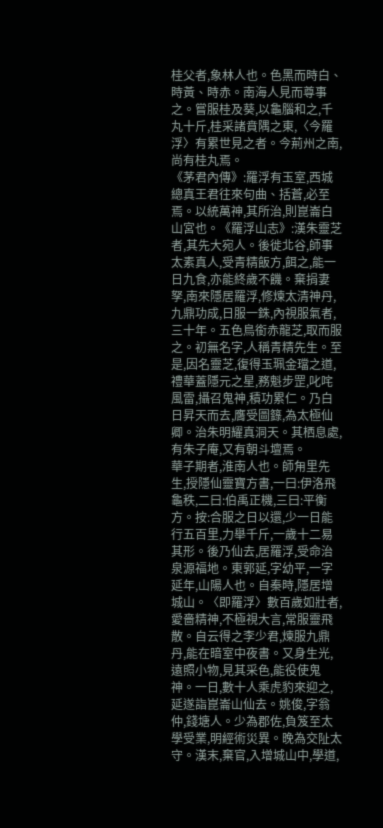桂父者,象林人也。色黑而時白、時黃、時赤。南海人見而尊事之。嘗服桂及葵,以龜腦和之,千丸十斤,桂采諸賁隅之東,〈今羅浮〉有累世見之者。今荊州之南,尚有桂丸焉。
《茅君內傳》:羅浮有玉室,西城總真王君往來句曲、括蒼,必至焉。以統萬神,其所治,則崑崙白山宮也。《羅浮山志》:漢朱靈芝者,其先大宛人。後徙北谷,師事太素真人,受青精飯方,餌之,能一日九食,亦能終歲不饑。棄捐妻孥,南來隱居羅浮,修煉太清神丹,九鼎功成,日服一銖,內視服氣者,三十年。五色鳥銜赤龍芝,取而服之。初無名字,人稱青精先生。至是,因名靈芝,復得玉珮金璫之道,禮華蓋隱元之星,務魁步罡,叱咤風雷,攝召鬼神,積功累仁。乃白日昇天而去,膺受圖籙,為太極仙卿。治朱明耀真洞天。其栖息處,有朱子庵,又有朝斗壇焉。
華子期者,淮南人也。師甪里先生,授隱仙靈寶方書,一曰:伊洛飛龜秩,二曰:伯禹正機,三曰:平衡方。按:合服之日以還,少一日能行五百里,力舉千斤,一歲十二易其形。後乃仙去,居羅浮,受命治泉源福地。東郭延,字幼平,一字延年,山陽人也。自秦時,隱居增城山。〈即羅浮〉數百歲如壯者,愛嗇精神,不極視大言,常服靈飛散。自云得之李少君,煉服九鼎丹,能在暗室中夜書。又身生光,遠照小物,見其采色,能役使鬼神。一日,數十人乘虎豹來迎之,延遂詣崑崙山仙去。姚俊,字翁仲,錢塘人。少為郡佐,負笈至太學受業,明經術災異。晚為交阯太守。漢末,棄官,入增城山中,學道,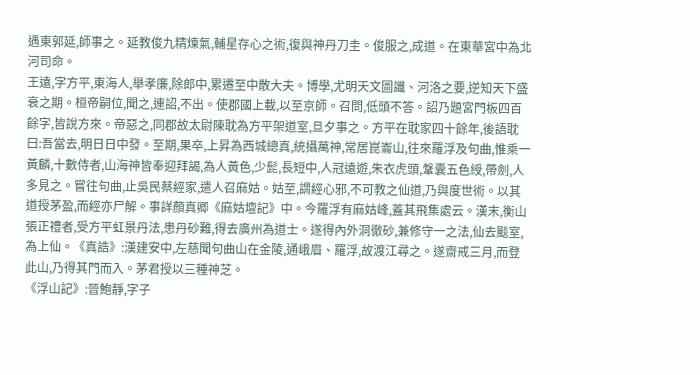遇東郭延,師事之。延教俊九精煉氣,輔星存心之術,復與神丹刀圭。俊服之,成道。在東華宮中為北河司命。
王遠,字方平,東海人,舉孝廉,除郎中,累遷至中散大夫。博學,尤明天文圖讖、河洛之要,逆知天下盛衰之期。桓帝嗣位,聞之,連詔,不出。使郡國上載,以至京師。召問,低頭不答。詔乃題宮門板四百餘字,皆說方來。帝惡之,同郡故太尉陳耽為方平架道室,旦夕事之。方平在耽家四十餘年,後語耽曰:吾當去,明日日中發。至期,果卒,上昇為西城總真,統攝萬神,常居崑崙山,往來羅浮及句曲,惟乘一黃麟,十數侍者,山海神皆奉迎拜謁,為人黃色,少髭,長短中,人冠遠遊,朱衣虎頭,鞶囊五色綬,帶劍,人多見之。嘗往句曲,止吳民蔡經家,遣人召麻姑。姑至,謂經心邪,不可教之仙道,乃與度世術。以其道授茅盈,而經亦尸解。事詳顏真卿《麻姑壇記》中。今羅浮有麻姑峰,蓋其飛集處云。漢末,衡山張正禮者,受方平虹景丹法,患丹砂難,得去廣州為道士。遂得內外洞徹砂,兼修守一之法,仙去颷室,為上仙。《真誥》:漢建安中,左慈聞句曲山在金陵,通峨眉、羅浮,故渡江尋之。遂齋戒三月,而登此山,乃得其門而入。茅君授以三種神芝。
《浮山記》:晉鮑靜,字子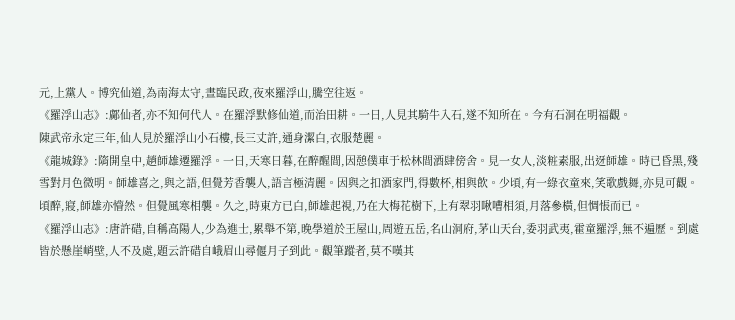元,上黨人。博究仙道,為南海太守,晝臨民政,夜來羅浮山,騰空往返。
《羅浮山志》:鄺仙者,亦不知何代人。在羅浮默修仙道,而治田耕。一日,人見其騎牛入石,遂不知所在。今有石洞在明福觀。
陳武帝永定三年,仙人見於羅浮山小石樓,長三丈許,通身潔白,衣服楚麗。
《龍城錄》:隋開皇中,趙師雄遷羅浮。一日,天寒日暮,在醉醒間,因憩僕車于松林間酒肆傍舍。見一女人,淡粧素服,出迓師雄。時已昏黑,殘雪對月色微明。師雄喜之,與之語,但覺芳香襲人,語言極清麗。因與之扣酒家門,得數杯,相與飲。少頃,有一綠衣童來,笑歌戲舞,亦見可觀。頃醉,寢,師雄亦懵然。但覺風寒相襲。久之,時東方已白,師雄起視,乃在大梅花樹下,上有翠羽啾嘈相須,月落參橫,但惆悵而已。
《羅浮山志》:唐許碏,自稱高陽人,少為進士,累舉不第,晚學道於王屋山,周遊五岳,名山洞府,茅山天台,委羽武夷,霍童羅浮,無不遍歷。到處皆於懸崖峭壁,人不及處,題云許碏自峨眉山尋偃月子到此。觀筆蹤者,莫不嘆其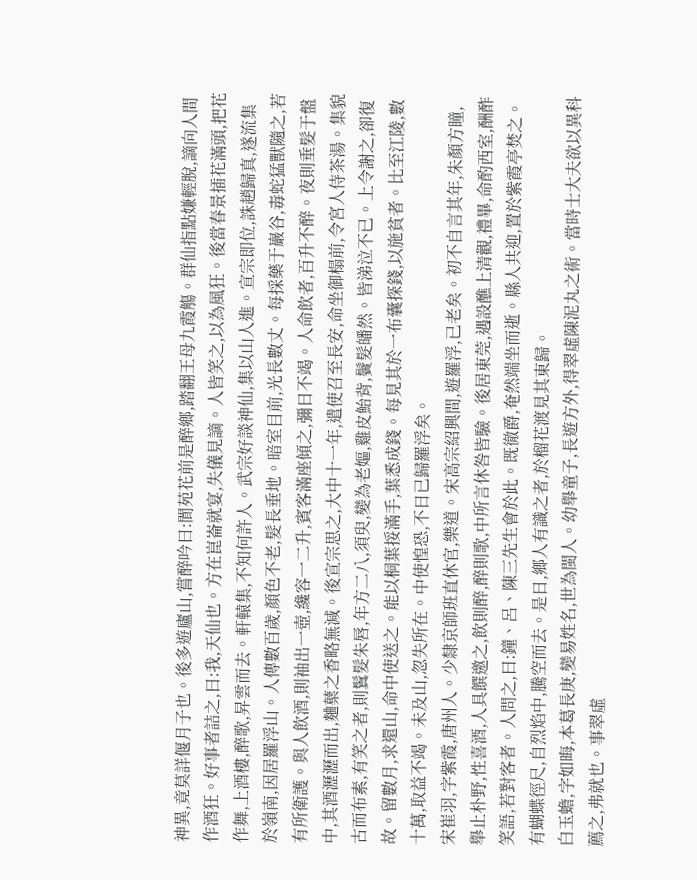神異,竟莫詳偃月子也。後多遊廬山,嘗醉吟曰:閬苑花前是醉鄉,踏翻王母九霞觴。群仙指點嫌輕脫,謫向人間作酒狂。好事者詰之,曰:我,天仙也。方在崑崙就宴,失儀見謫。人皆笑之,以為風狂。後當春景插花滿頭,把花作舞,上酒樓,醉歌,昇雲而去。軒轅集,不知何許人。武宗好談神仙,集以山人進。宣宗即位,誅趙歸真,遂流集於嶺南,因居羅浮山。人傳數百歲,顏色不老,髮長垂地。暗室目前,光長數丈。每採藥于巖谷,毒蛇猛獸隨之,若有所衛護。與人飲酒,則袖出一壺,纔容一二升,賓客滿座傾之,彌日不竭。人命飲者,百升不醉。夜則垂髮于盤中,其酒瀝瀝而出,麯蘗之香略無減。後宣宗思之,大中十一年,遣使召至長安,命坐御榻前,令宮人侍茶湯。集貌古而布素,有笑之者,則鬒髮朱唇,年方二八,須臾,變為老嫗,雞皮鮐背,鬢髮皤然。皆涕泣不已。上令謝之,卻復故。留數月,求還山,命中使送之。能以桐葉挼滿手,葉悉成錢。每見其於一布囊探錢,以施貧者。比至江陵,數十萬,取益不竭。未及山,忽失所在。中使惶恐,不日已歸羅浮矣。
宋崔羽,字紫霞,唐州人。少隸京師班直休官,樂道。宋高宗紹興間,遊羅浮,已老矣。初不自言其年,朱顏方瞳,舉止朴野,性喜酒,人具饌邀之,飲則醉,醉則歌,中所言休咎皆驗。後居東莞,遇設醮上清觀,禮畢,命酌西室,酬酢笑語,若對客者。人問之,曰:鐘、呂、陳三先生會於此。既徹爵,奄然端坐而逝。縣人共迎,置於紫霞亭焚之。有蝴蝶徑尺,自烈焰中,騰空而去。是日,鄉人有識之者,於榴花渡見其東歸。
白玉蟾,字如晦,本葛長庚,變易姓名,世為閩人。幼舉童子,長遊方外,得翠虛陳泥丸之術。當時士大夫欲以異科薦之,弗就也。事翠虛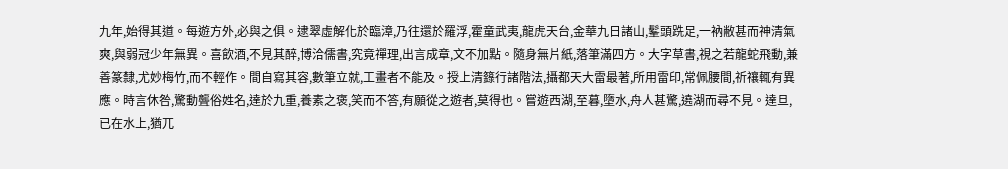九年,始得其道。每遊方外,必與之俱。逮翠虛解化於臨漳,乃往還於羅浮,霍童武夷,龍虎天台,金華九日諸山,髼頭跣足,一衲敝甚而神清氣爽,與弱冠少年無異。喜飲酒,不見其醉,博洽儒書,究竟禪理,出言成章,文不加點。隨身無片紙,落筆滿四方。大字草書,視之若龍蛇飛動,兼善篆隸,尤妙梅竹,而不輕作。間自寫其容,數筆立就,工畫者不能及。授上清籙行諸階法,攝都天大雷最著,所用雷印,常佩腰間,祈禳輒有異應。時言休咎,驚動聾俗姓名,達於九重,養素之褒,笑而不答,有願從之遊者,莫得也。嘗遊西湖,至暮,墮水,舟人甚驚,遶湖而尋不見。達旦,已在水上,猶兀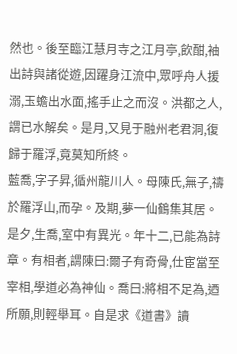然也。後至臨江慧月寺之江月亭,飲酣,袖出詩與諸從遊,因躍身江流中,眾呼舟人援溺,玉蟾出水面,搖手止之而沒。洪都之人,謂已水解矣。是月,又見于融州老君洞,復歸于羅浮,竟莫知所終。
藍喬,字子昇,循州龍川人。母陳氏,無子,禱於羅浮山,而孕。及期,夢一仙鶴集其居。是夕,生喬,室中有異光。年十二,已能為詩章。有相者,謂陳曰:爾子有奇骨,仕宦當至宰相,學道必為神仙。喬曰:將相不足為,迺所願,則輕舉耳。自是求《道書》讀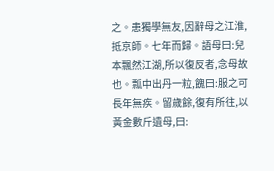之。患獨學無友,因辭母之江淮,抵京師。七年而歸。語母曰:兒本飄然江湖,所以復反者,念母故也。瓢中出丹一粒,餽曰:服之可長年無疾。留歲餘,復有所往,以黃金數斤遺母,曰: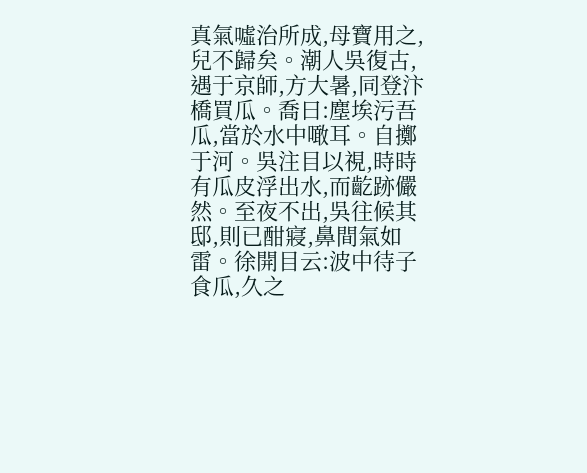真氣噓治所成,母寶用之,兒不歸矣。潮人吳復古,遇于京師,方大暑,同登汴橋買瓜。喬曰:塵埃污吾瓜,當於水中噉耳。自擲于河。吳注目以視,時時有瓜皮浮出水,而齕跡儼然。至夜不出,吳往候其邸,則已酣寢,鼻間氣如雷。徐開目云:波中待子食瓜,久之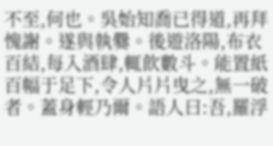不至,何也。吳始知喬已得道,再拜愧謝。遂與執爨。後遊洛陽,布衣百結,每入酒肆,輒飲數斗。能置紙百幅于足下,令人片片曳之,無一破者。蓋身輕乃爾。語人曰:吾,羅浮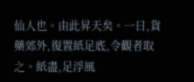仙人也。由此昇天矣。一日,貨藥郊外,復置紙足底,令觀者取之。紙盡,足浮風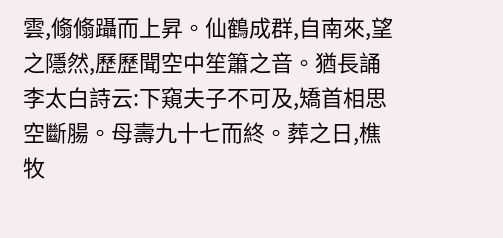雲,翛翛躡而上昇。仙鶴成群,自南來,望之隱然,歷歷聞空中笙簫之音。猶長誦李太白詩云:下窺夫子不可及,矯首相思空斷腸。母壽九十七而終。葬之日,樵牧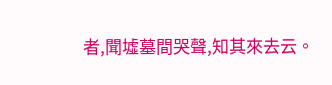者,聞墟墓間哭聲,知其來去云。